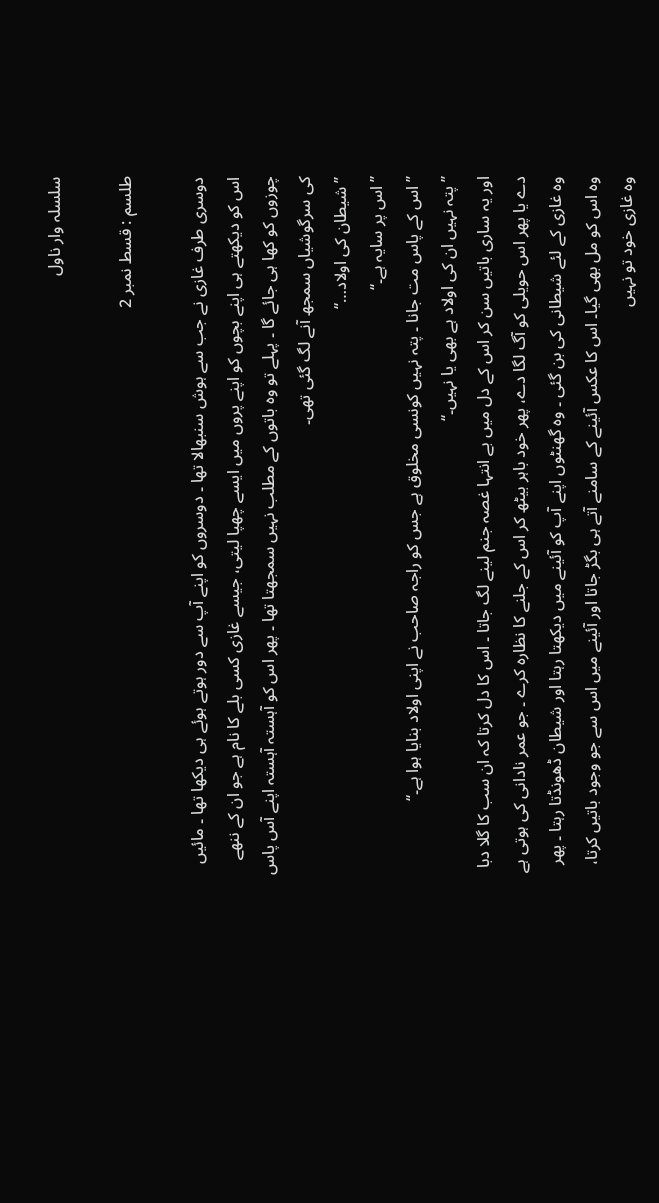سلسلہ وار ناول

طلسم : قسط نمبر 2

دوسری طرف غازی نے جب سے ہوش سنبھالا تھا ۔ دوسروں کو اپنے آپ سے دور ہوتے ہوئے ہی دیکھا تھا ۔ مائیں اس کو دیکھتے ہی اپنے بچوں کو اپنے پروں میں ایسے چھپا لیتی، جیسے غازی کسی بلے کا نام ہے جو ان کے ننھے چوزوں کو کھا ہی جائے گا ۔ پہلے تو وہ باتوں کے مطلب نہیں سمجھتا تھا ۔ پھر اس کو آہستہ آہستہ اپنے آس پاس کی سرگوشیاں سمجھ آنے لگ گئی تھی۔
’’ شیطان کی اولاد…‘‘
’’ اس پر سایہ ہے۔‘‘
’’ اس کے پاس مت جانا ۔ پتہ نہیں کونسی مخلوق ہے جس کو راجہ صاحب نے اپنی اولاد بنایا ہوا ہے۔‘‘
’’ پتہ نہیں ان کی اولاد ہے بھی یا نہیں۔‘‘
اور یہ ساری باتیں سن کر اس کے دل میں بے انتہا غصہ جنم لینے لگ جاتا ۔ اس کا دل کرتا کہ ان سب کا گلا دبا دے یا پھر اس حویلی کو آگ لگا دے، پھر خود باہر بیٹھ کر اس کے جلنے کا نظارہ کرے ۔ جو عمر نادانی کی ہوتی ہے وہ غازی کے لئے شیطانی کی بن گئی ۔ وہ گھنٹوں اپنے آپ کو آئینے میں دیکھتا رہتا اور شیطان ڈھونڈتا رہتا ۔ پھر وہ اس کو مل بھی گیا۔ اس کا عکس آئینے کے سامنے آتے ہی بگڑ جاتا اور آئینے میں اس سے جو وجود باتیں کرتا، وہ غازی خود تو نہیں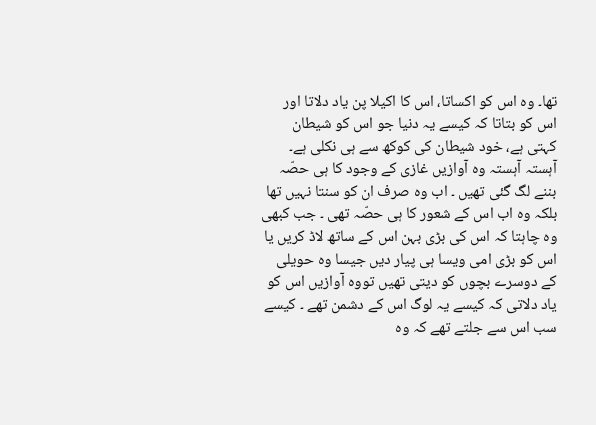تھا۔ وہ اس کو اکساتا، اس کا اکیلا پن یاد دلاتا اور اس کو بتاتا کہ کیسے یہ دنیا جو اس کو شیطان کہتی ہے، خود شیطان کی کوکھ سے ہی نکلی ہے۔ آہستہ آہستہ وہ آوازیں غازی کے وجود کا ہی حصّہ بننے لگ گئی تھیں ۔ اب وہ صرف ان کو سنتا نہیں تھا بلکہ وہ اب اس کے شعور کا ہی حصّہ تھی ۔ جب کبھی وہ چاہتا کہ اس کی بڑی بہن اس کے ساتھ لاڈ کریں یا اس کو بڑی امی ویسا ہی پیار دیں جیسا وہ حویلی کے دوسرے بچوں کو دیتی تھیں تووہ آوازیں اس کو یاد دلاتی کہ کیسے یہ لوگ اس کے دشمن تھے ۔ کیسے سب اس سے جلتے تھے کہ وہ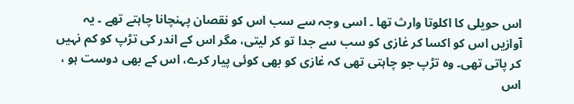اس حویلی کا اکلوتا وارث تھا ۔ اسی وجہ سے سب اس کو نقصان پہنچانا چاہتے تھے ۔ یہ آوازیں اس کو اکسا کر غازی کو سب سے جدا تو کر لیتی، مگر اس کے اندر کی تڑپ کو کم نہیں کر پاتی تھی۔ وہ تڑپ جو چاہتی تھی کہ غازی کو بھی کوئی پیار کرے، اس کے بھی دوست ہو ، اس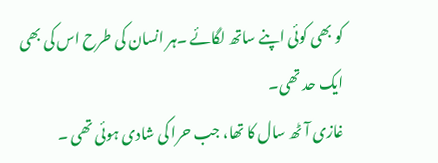کو بھی کوئی اپنے ساتھ لگائے ۔ہر انسان کی طرح اس کی بھی ایک حد تھی۔
غازی آٹھ سال کا تھا، جب حرا کی شادی ہوئی تھی ۔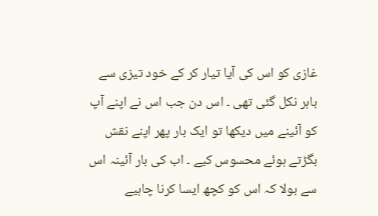غازی کو اس کی آیا تیار کر کے خود تیزی سے باہر نکل گئی تھی ۔ اس دن جب اس نے اپنے آپ کو آئینے میں دیکھا تو ایک بار پھر اپنے نقش بگڑتے ہوئے محسوس کیے ۔ اب کی بار آئینہ اس سے بولا کہ اس کو کچھ ایسا کرنا چاہیے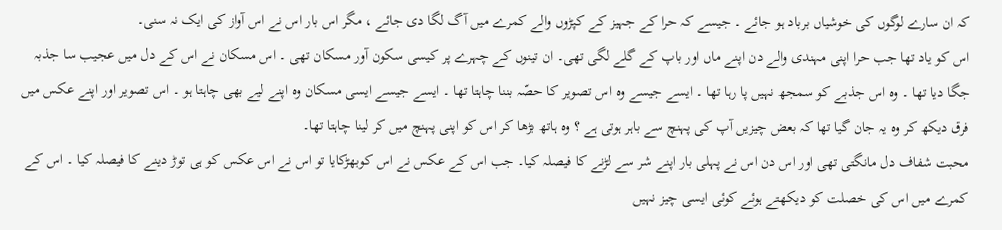کہ ان سارے لوگوں کی خوشیاں برباد ہو جائے ۔ جیسے کہ حرا کے جہیز کے کپڑوں والے کمرے میں آگ لگا دی جائے ، مگر اس بار اس نے اس آواز کی ایک نہ سنی۔
اس کو یاد تھا جب حرا اپنی مہندی والے دن اپنے ماں اور باپ کے گلے لگی تھی۔ ان تینوں کے چہرے پر کیسی سکون آور مسکان تھی ۔ اس مسکان نے اس کے دل میں عجیب سا جذبہ جگا دیا تھا ۔ وہ اس جذبے کو سمجھ نہیں پا رہا تھا ۔ ایسے جیسے وہ اس تصویر کا حصّہ بننا چاہتا تھا ۔ ایسے جیسے ایسی مسکان وہ اپنے لیے بھی چاہتا ہو ۔ اس تصویر اور اپنے عکس میں فرق دیکھ کر وہ یہ جان گیا تھا کہ بعض چیزیں آپ کی پہنچ سے باہر ہوتی ہے ؟ وہ ہاتھ بڑھا کر اس کو اپنی پہنچ میں کر لینا چاہتا تھا۔
محبت شفاف دل مانگتی تھی اور اس دن اس نے پہلی بار اپنے شر سے لڑنے کا فیصلہ کیا۔ جب اس کے عکس نے اس کوبھڑکایا تو اس نے اس عکس کو ہی توڑ دینے کا فیصلہ کیا ۔ اس کے کمرے میں اس کی خصلت کو دیکھتے ہوئے کوئی ایسی چیز نہیں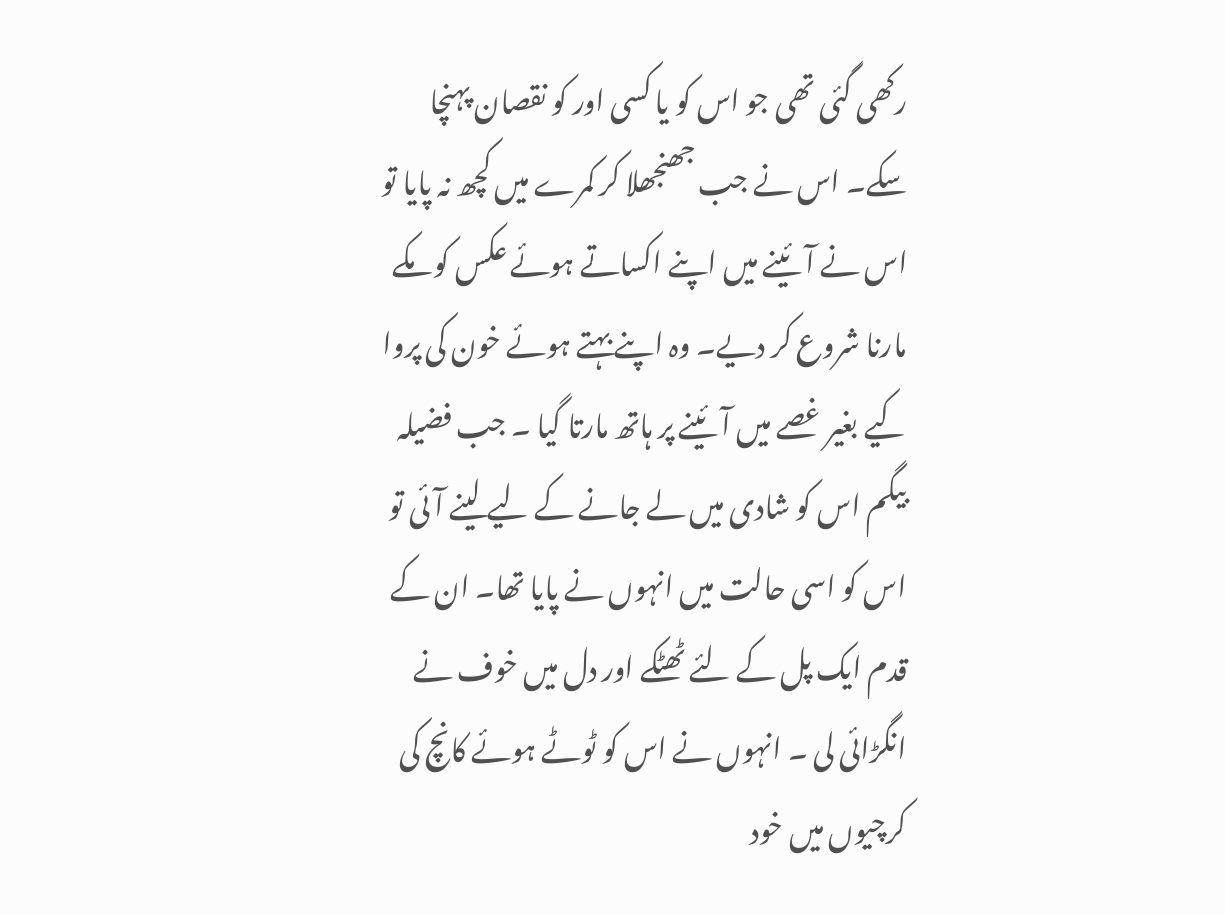رکھی گئی تھی جو اس کو یا کسی اور کو نقصان پہنچا سکے۔ اس نے جب جھنجھلا کر کمرے میں کچھ نہ پایا تو اس نے آئینے میں اپنے اکساتے ہوئے عکس کو مکے مارنا شروع کر دیے۔ وہ اپنے بہتے ہوئے خون کی پروا کیے بغیر غصے میں آئینے پر ہاتھ مارتا گیا ۔ جب فضیلہ بیگم اس کو شادی میں لے جانے کے لیے لینے آئی تو اس کو اسی حالت میں انہوں نے پایا تھا۔ ان کے قدم ایک پل کے لئے ٹھٹکے اور دل میں خوف نے انگڑائی لی ۔ انہوں نے اس کو ٹوٹے ہوئے کانچ کی کرچیوں میں خود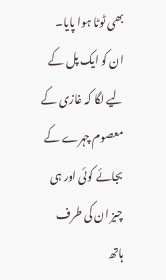بھی ٹوٹا ہوا پایا۔ ان کو ایک پل کے لیے لگا کہ غازی کے معصوم چہرے کے بجائے کوئی اور ہی چیز ان کی طرف ہاتھ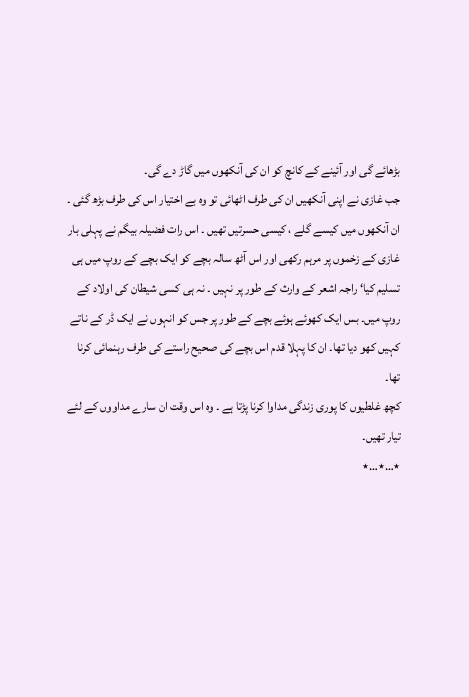بڑھائے گی اور آئینے کے کانچ کو ان کی آنکھوں میں گاڑ دے گی۔
جب غازی نے اپنی آنکھیں ان کی طرف اٹھائی تو وہ بے اختیار اس کی طرف بڑھ گئی ۔ ان آنکھوں میں کیسے گلے ، کیسی حسرتیں تھیں ۔ اس رات فضیلہ بیگم نے پہلی بار غازی کے زخموں پر مرہم رکھی اور اس آٹھ سالہ بچے کو ایک بچے کے روپ میں ہی تسلیم کیا‘ راجہ اشعر کے وارث کے طور پر نہیں ۔ نہ ہی کسی شیطان کی اولاد کے روپ میں۔ بس ایک کھوئے ہوئے بچے کے طور پر جس کو انہوں نے ایک ڈر کے ناتے کہیں کھو دیا تھا۔ ان کا پہلا قدم اس بچے کی صحیح راستے کی طرف رہنمائی کرنا تھا۔
کچھ غلطیوں کا پوری زندگی مداوا کرنا پڑتا ہے ۔ وہ اس وقت ان سارے مداووں کے لئے تیار تھیں۔
٭…٭…٭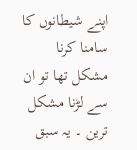اپنے شیطانوں کا سامنا کرنا مشکل تھا تو ان سے لڑنا مشکل ترین ۔ یہ سبق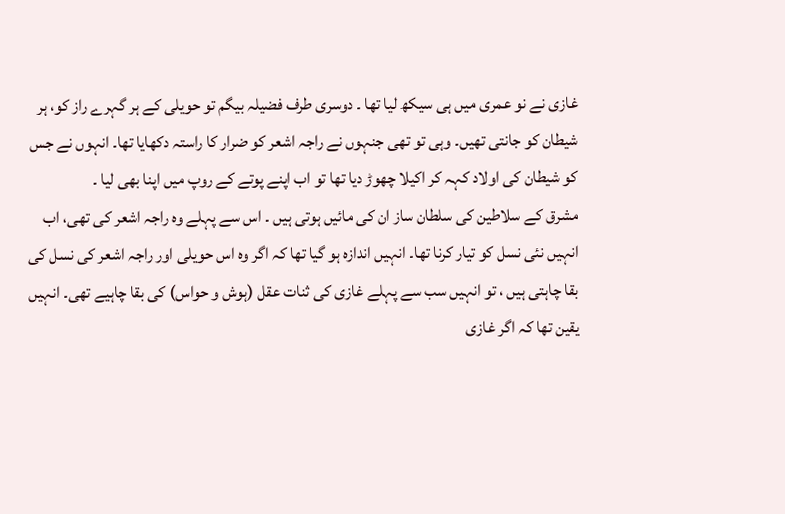غازی نے نو عمری میں ہی سیکھ لیا تھا ۔ دوسری طرف فضیلہ بیگم تو حویلی کے ہر گہرے راز کو، ہر شیطان کو جانتی تھیں۔ وہی تو تھی جنہوں نے راجہ اشعر کو ضرار کا راستہ دکھایا تھا۔ انہوں نے جس کو شیطان کی اولاد کہہ کر اکیلا چھوڑ دیا تھا تو اب اپنے پوتے کے روپ میں اپنا بھی لیا ۔
مشرق کے سلاطین کی سلطان ساز ان کی مائیں ہوتی ہیں ۔ اس سے پہلے وہ راجہ اشعر کی تھی، اب انہیں نئی نسل کو تیار کرنا تھا۔ انہیں اندازہ ہو گیا تھا کہ اگر وہ اس حویلی اور راجہ اشعر کی نسل کی بقا چاہتی ہیں ، تو انہیں سب سے پہلے غازی کی ثنات عقل (ہوش و حواس) کی بقا چاہیے تھی۔ انہیں یقین تھا کہ اگر غازی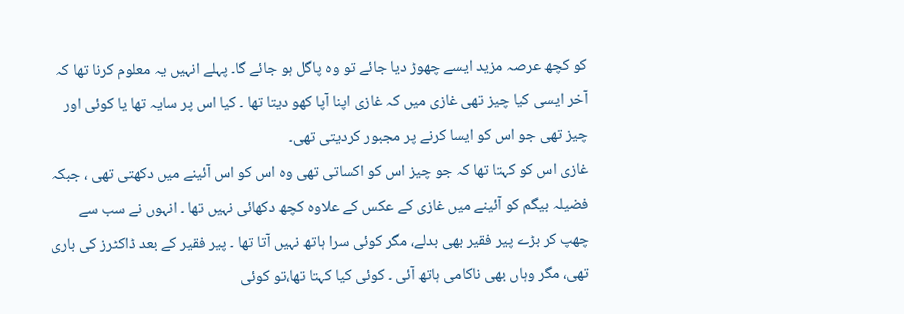کو کچھ عرصہ مزید ایسے چھوڑ دیا جائے تو وہ پاگل ہو جائے گا۔ پہلے انہیں یہ معلوم کرنا تھا کہ آخر ایسی کیا چیز تھی غازی میں کہ غازی اپنا آپا کھو دیتا تھا ۔ کیا اس پر سایہ تھا یا کوئی اور چیز تھی جو اس کو ایسا کرنے پر مجبور کردیتی تھی۔
غازی اس کو کہتا تھا کہ جو چیز اس کو اکساتی تھی وہ اس کو اس آئینے میں دکھتی تھی ، جبکہ فضیلہ بیگم کو آئینے میں غازی کے عکس کے علاوہ کچھ دکھائی نہیں تھا ۔ انہوں نے سب سے چھپ کر بڑے پیر فقیر بھی بدلے، مگر کوئی سرا ہاتھ نہیں آتا تھا ۔ پیر فقیر کے بعد ڈاکٹرز کی باری تھی، مگر وہاں بھی ناکامی ہاتھ آئی ۔ کوئی کیا کہتا تھا،تو کوئی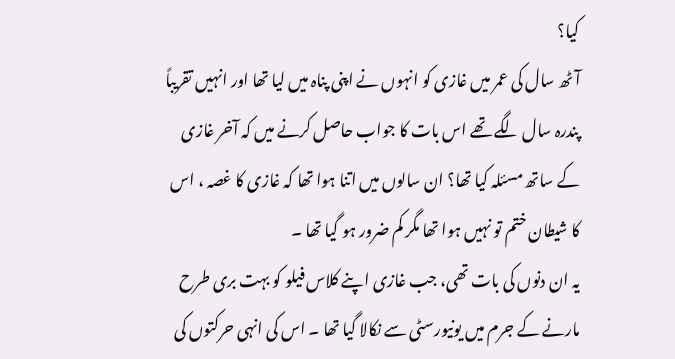کیا؟
آٹھ سال کی عمر میں غازی کو انہوں نے اپنی پناہ میں لیا تھا اور انہیں تقریباً پندرہ سال لگے تھے اس بات کا جواب حاصل کرنے میں کہ آخر غازی کے ساتھ مسئلہ کیا تھا؟ ان سالوں میں اتنا ہوا تھا کہ غازی کا غصہ ، اس کا شیطان ختم تو نہیں ہوا تھا مگر کم ضرور ہو گیا تھا ۔
یہ ان دنوں کی بات تھی، جب غازی اپنے کلاس فیلو کو بہت بری طرح مارنے کے جرم میں یونیورسٹی سے نکالا گیا تھا ۔ اس کی انہی حرکتوں کی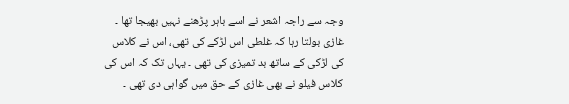وجہ سے راجہ اشعر نے اسے باہر پڑھنے نہیں بھیجا تھا ۔ غازی بولتا رہا کہ غلطی اس لڑکے کی تھی، اس نے کلاس کی لڑکی کے ساتھ بد تمیزی کی تھی ۔ یہاں تک کہ اس کی کلاس فیلو نے بھی غازی کے حق میں گواہی دی تھی ۔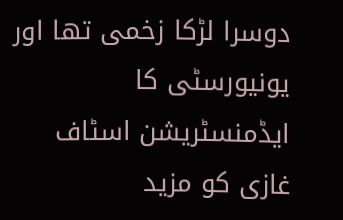دوسرا لڑکا زخمی تھا اور یونیورسٹی کا ایڈمنسٹریشن اسٹاف غازی کو مزید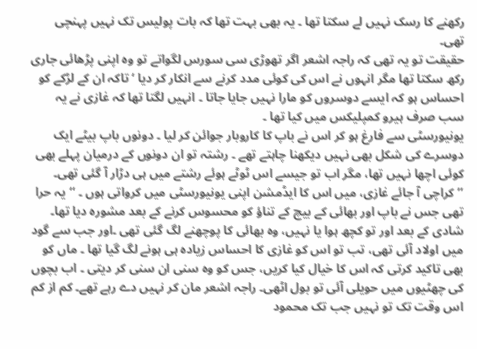رکھنے کا رسک نہیں لے سکتا تھا ۔ یہ بھی بہت تھا کہ بات پولیس تک نہیں پہنچی تھی۔
حقیقت تو یہ تھی کہ راجہ اشعر اگر تھوڑی سی سورس لگواتے تو وہ اپنی پڑھائی جاری رکھ سکتا تھا مگر انہوں نے اس کی کوئی مدد کرنے سے انکار کر دیا ‘تاکہ ان کے لڑکے کو احساس ہو کہ ایسے دوسروں کو مارا نہیں جایا جاتا ۔ انہیں لگتا تھا کہ غازی نے یہ سب صرف ہیرو کمپلیکس میں کیا تھا ۔
یونیورسٹی سے فارغ ہو کر اس نے باپ کا کاروبار جوائن کر لیا ۔ دونوں باپ بیٹے ایک دوسرے کی شکل بھی نہیں دیکھنا چاہتے تھے ۔ رشتہ تو ان دونوں کے درمیان پہلے بھی کوئی اچھا نہیں تھا، مگر اب تو جیسے اس ٹوٹے ہوئے رشتے میں ہی دڑار آ گئی تھی۔
’’ کراچی آ جائے غازی، میں اس کا ایڈمشن اپنی یونیورسٹی میں کرواتی ہوں ۔ ‘‘ یہ حرا تھی جس نے باپ اور بھائی کے بیچ کے تناؤ کو محسوس کرنے کے بعد مشورہ دیا تھا۔
شادی کے بعد اور تو کچھ ہوا یا نہیں، وہ بھائی کا پوچھنے لگ گئی تھی ۔اور جب سے گود میں اولاد آئی تھی، تب تو اس کو غازی کا احساس زیادہ ہی ہونے لگ گیا تھا ۔ ماں کو بھی تاکید کرتی کہ اس کا خیال کیا کریں، جس کو وہ سنی ان سنی کر دیتی ۔ اب بچوں کی چھٹیوں میں حویلی آئی تو بول اٹھی۔ راجہ اشعر مان کر نہیں دے رہے تھے۔ کم از کم اس وقت تک تو نہیں جب تک محمود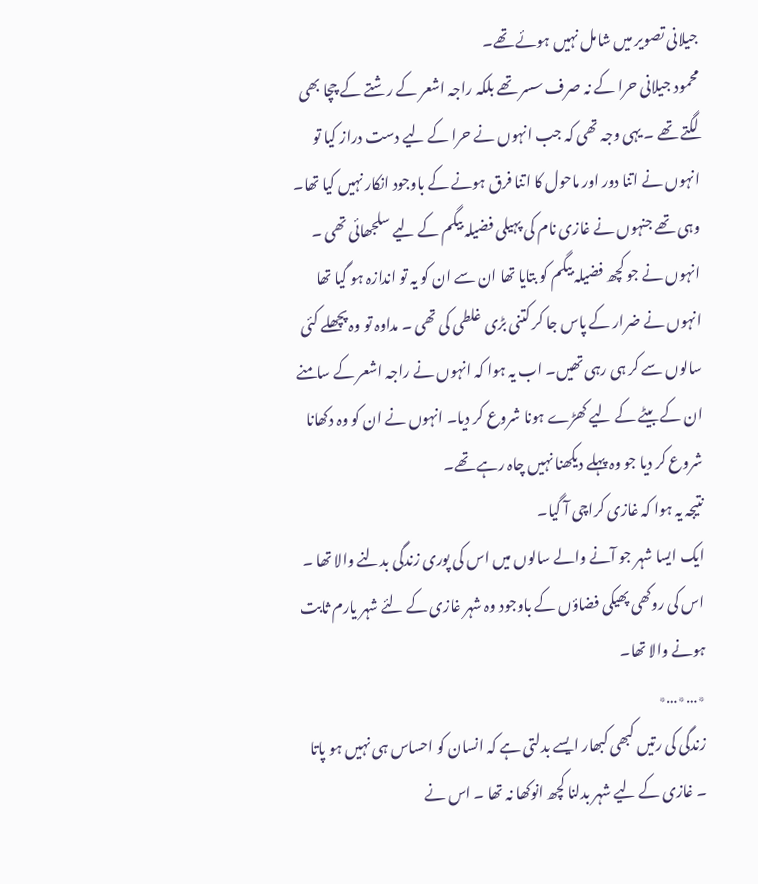جیلانی تصویر میں شامل نہیں ہوئے تھے۔
محمود جیلانی حرا کے نہ صرف سسر تھے بلکہ راجہ اشعر کے رشتے کے چچا بھی لگتے تھے ۔ یہی وجہ تھی کہ جب انہوں نے حرا کے لیے دست دراز کیا تو انہوں نے اتنا دور اور ماحول کا اتنا فرق ہونے کے باوجود انکار نہیں کیا تھا۔ وہی تھے جنہوں نے غازی نام کی پہیلی فضیلہ بیگم کے لیے سلجھائی تھی ۔ انہوں نے جو کچھ فضیلہ بیگم کو بتایا تھا ان سے ان کو یہ تو اندازہ ہو گیا تھا انہوں نے ضرار کے پاس جا کر کتنی بڑی غلطی کی تھی ۔ مداوہ تو وہ پچھلے کئی سالوں سے کر ہی رہی تھیں۔ اب یہ ہوا کہ انہوں نے راجہ اشعر کے سامنے ان کے بیٹے کے لیے کھڑے ہونا شروع کر دیا۔ انہوں نے ان کو وہ دکھانا شروع کر دیا جو وہ پہلے دیکھنا نہیں چاہ رہے تھے۔
نتیجہ یہ ہوا کہ غازی کراچی آ گیا۔
ایک ایسا شہر جو آنے والے سالوں میں اس کی پوری زندگی بدلنے والا تھا ۔ اس کی روکھی پھیکی فضاؤں کے باوجود وہ شہر غازی کے لئے شہر یارم ثابت ہونے والا تھا۔
٭…٭…٭
زندگی کی رتیں کبھی کبھار ایسے بدلتی ہے کہ انسان کو احساس ہی نہیں ہو پاتا ۔ غازی کے لیے شہر بدلنا کچھ انوکھا نہ تھا ۔ اس نے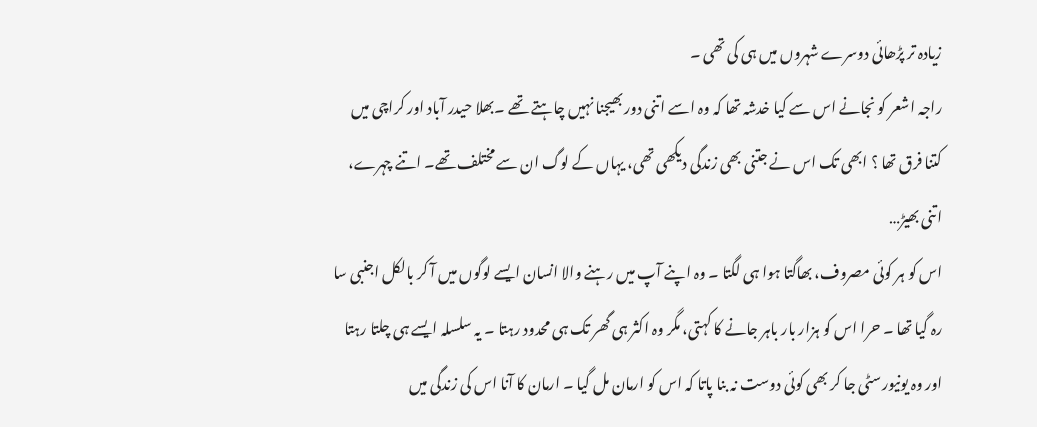زیادہ تر پڑھائی دوسرے شہروں میں ہی کی تھی ۔
راجہ اشعر کو نجانے اس سے کیا خدشہ تھا کہ وہ اسے اتنی دور بھیجنا نہیں چاہتے تھے ۔بھلا حیدر آباد اور کراچی میں کتنا فرق تھا ؟ ابھی تک اس نے جتنی بھی زندگی دیکھی تھی، یہاں کے لوگ ان سے مختلف تھے۔ اتنے چہرے، اتنی بھیڑ…
اس کو ہر کوئی مصروف، بھاگتا ہوا ہی لگتا ۔ وہ اپنے آپ میں رہنے والا انسان ایسے لوگوں میں آ کر بالکل اجنبی سا رہ گیا تھا ۔ حرا اس کو ہزار بار باہر جانے کا کہتی، مگر وہ اکثر ہی گھر تک ہی محدود رہتا ۔ یہ سلسلہ ایسے ہی چلتا رہتا اور وہ یونیورسٹی جا کر بھی کوئی دوست نہ بنا پاتا کہ اس کو ارمان مل گیا ۔ ارمان کا آنا اس کی زندگی میں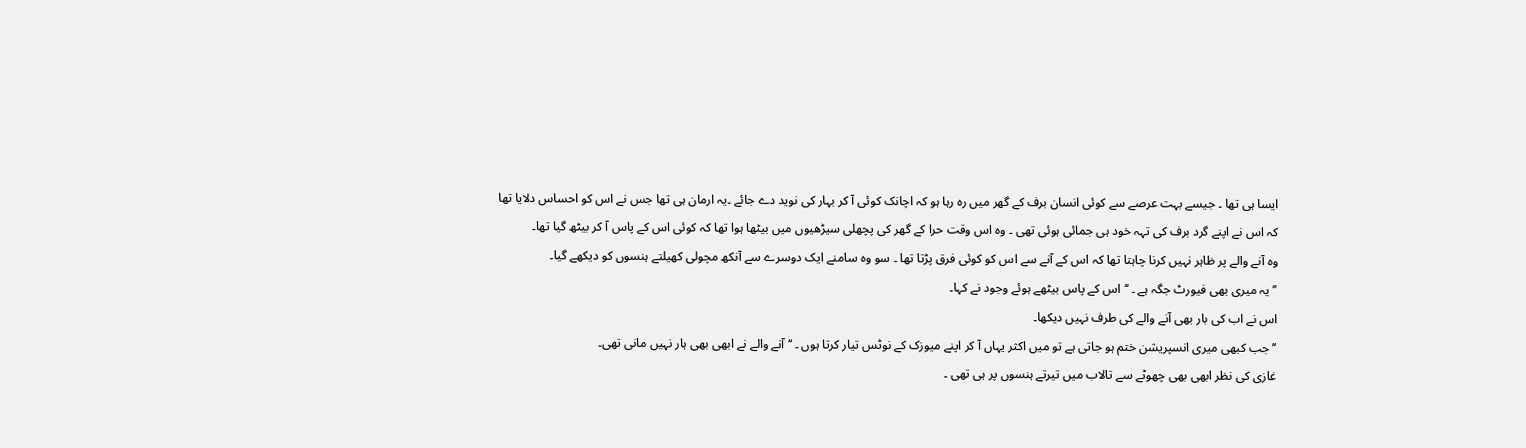ایسا ہی تھا ۔ جیسے بہت عرصے سے کوئی انسان برف کے گھر میں رہ رہا ہو کہ اچانک کوئی آ کر بہار کی نوید دے جائے ۔یہ ارمان ہی تھا جس نے اس کو احساس دلایا تھا کہ اس نے اپنے گرد برف کی تہہ خود ہی جمائی ہوئی تھی ۔ وہ اس وقت حرا کے گھر کی پچھلی سیڑھیوں میں بیٹھا ہوا تھا کہ کوئی اس کے پاس آ کر بیٹھ گیا تھا۔
وہ آنے والے پر ظاہر نہیں کرنا چاہتا تھا کہ اس کے آنے سے اس کو کوئی فرق پڑتا تھا ۔ سو وہ سامنے ایک دوسرے سے آنکھ مچولی کھیلتے ہنسوں کو دیکھے گیا۔
’’ یہ میری بھی فیورٹ جگہ ہے ۔ ‘‘ اس کے پاس بیٹھے ہوئے وجود نے کہا۔
اس نے اب کی بار بھی آنے والے کی طرف نہیں دیکھا۔
’’ جب کبھی میری انسپریشن ختم ہو جاتی ہے تو میں اکثر یہاں آ کر اپنے میوزک کے نوٹس تیار کرتا ہوں ۔ ‘‘ آنے والے نے ابھی بھی ہار نہیں مانی تھی۔
غازی کی نظر ابھی بھی چھوٹے سے تالاب میں تیرتے ہنسوں پر ہی تھی ۔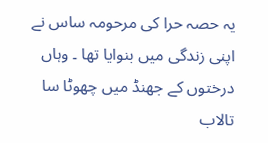یہ حصہ حرا کی مرحومہ ساس نے اپنی زندگی میں بنوایا تھا ۔ وہاں درختوں کے جھنڈ میں چھوٹا سا تالاب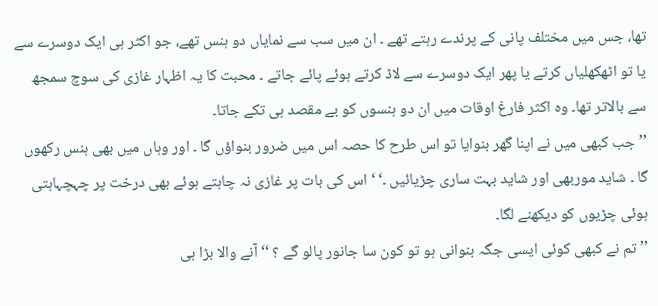تھا، جس میں مختلف پانی کے پرندے رہتے تھے ۔ ان میں سب سے نمایاں دو ہنس تھے، جو اکثر ہی ایک دوسرے سے یا تو اٹھکھلیاں کرتے یا پھر ایک دوسرے سے لاڈ کرتے ہوئے پائے جاتے ۔ محبت کا یہ اظہار غازی کی سوچ سمجھ سے بالاتر تھا۔ وہ اکثر فارغ اوقات میں ان دو ہنسوں کو بے مقصد ہی تکے جاتا۔
’’ جب کبھی میں نے اپنا گھر بنوایا تو اس طرح کا حصہ اس میں ضرور بنواؤں گا ۔ اور وہاں میں بھی ہنس رکھوں گا ۔ شاید موربھی اور شاید بہت ساری چڑیائیں ۔‘ ‘ اس کی بات پر غازی نہ چاہتے ہوئے بھی درخت پر چہچہاہتی ہوئی چڑیوں کو دیکھنے لگا۔
’’ تم نے کبھی کوئی ایسی جگہ بنوانی ہو تو کون سا جانور پالو گے ؟ ‘‘ آنے والا بڑا ہی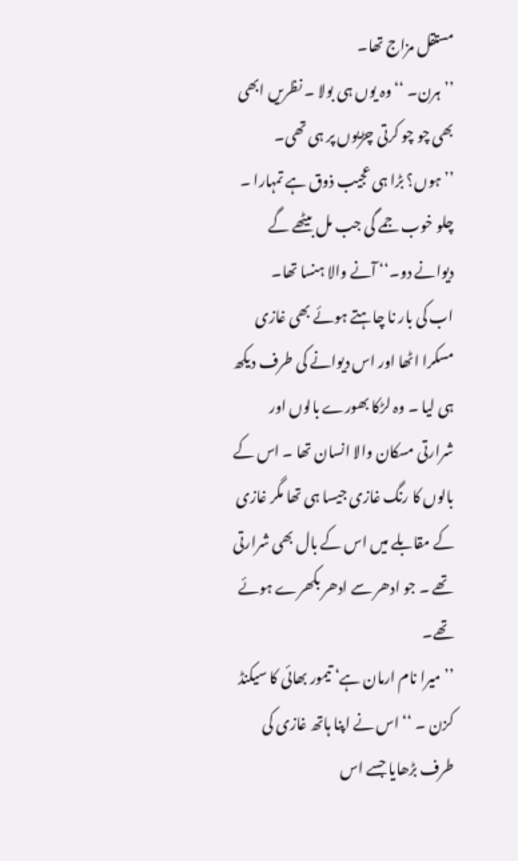مستقل مزاج تھا۔
’’ ہرن۔ ‘‘ وہ یوں ہی بولا ۔ نظریں ابھی بھی چو چو کرتی چڑیوں پر ہی تھی۔
’’ ہوں؟ بڑا ہی عجیب ذوق ہے تمہارا ۔ چلو خوب جمے گی جب مل بیٹھے گے دیوانے دو۔‘‘ آنے والا ہنسا تھا۔
اب کی بار نا چاہتے ہوئے بھی غازی مسکرا اٹھا اور اس دیوانے کی طرف دیکھ ہی لیا ۔ وہ لڑکا بھورے بالوں اور شرارتی مسکان والا انسان تھا ۔ اس کے بالوں کا رنگ غازی جیسا ہی تھا مگر غازی کے مقابلے میں اس کے بال بھی شرارتی تھے ۔ جو ادھر سے ادھر بکھرے ہوئے تھے۔
’’ میرا نام ارمان ہے‘ تیمور بھائی کا سیکنڈ کزن ۔ ‘‘ اس نے اپنا ہاتھ غازی کی طرف بڑھایا جسے اس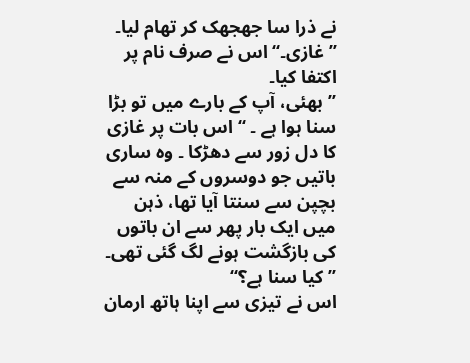نے ذرا سا جھجھک کر تھام لیا۔
’’ غازی۔‘‘ اس نے صرف نام پر اکتفا کیا۔
’’ بھئی، آپ کے بارے میں تو بڑا سنا ہوا ہے ۔ ‘‘ اس بات پر غازی کا دل زور سے دھڑکا ۔ وہ ساری باتیں جو دوسروں کے منہ سے بچپن سے سنتا آیا تھا، ذہن میں ایک بار پھر سے ان باتوں کی بازگشت ہونے لگ گئی تھی۔
’’ کیا سنا ہے؟‘‘
اس نے تیزی سے اپنا ہاتھ ارمان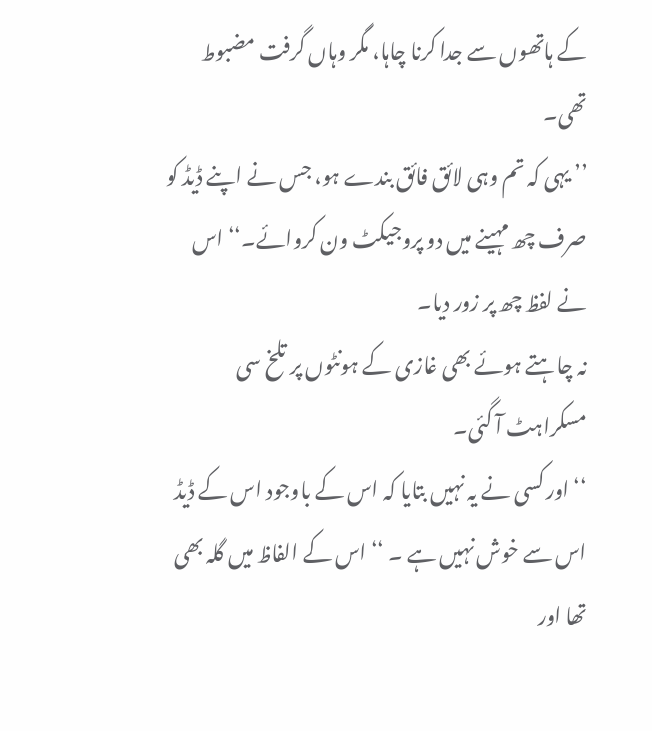کے ہاتھوں سے جدا کرنا چاہا، مگر وہاں گرفت مضبوط تھی۔
’’ یہی کہ تم وہی لائق فائق بندے ہو، جس نے اپنے ڈیڈ کو صرف چھ مہینے میں دو پروجیکٹ ون کروائے۔‘‘ اس نے لفظ چھ پر زور دیا۔
نہ چاہتے ہوئے بھی غازی کے ہونٹوں پر تلخ سی مسکراہٹ آ گئی۔
‘‘ اور کسی نے یہ نہیں بتایا کہ اس کے باوجود اس کے ڈیڈ اس سے خوش نہیں ہے ۔ ‘‘ اس کے الفاظ میں گلہ بھی تھا اور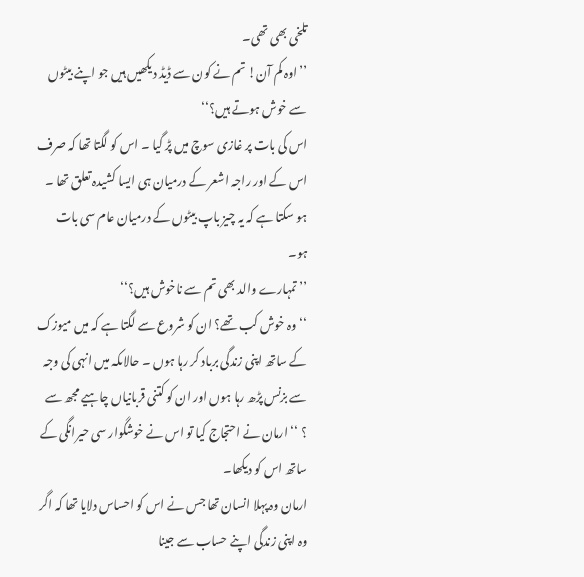تلخی بھی تھی۔
’’ اوہ کم آن! تم نے کون سے ڈیڈ دیکھیں ہیں جو اپنے بیٹوں سے خوش ہوتے ہیں؟‘‘
اس کی بات پر غازی سوچ میں پڑ گیا ۔ اس کو لگتا تھا کہ صرف اس کے اور راجہ اشعر کے درمیان ہی ایسا کشیدہ تعلق تھا ۔ ہو سکتا ہے کہ یہ چیز باپ بیٹوں کے درمیان عام سی بات ہو۔
’’ تمہارے والد بھی تم سے ناخوش ہیں؟‘‘
‘‘ وہ خوش کب تھے؟ ان کو شروع سے لگتا ہے کہ میں میوزک کے ساتھ اپنی زندگی برباد کر رہا ہوں ۔ حالاںکہ میں انہی کی وجہ سے بزنس پڑھ رہا ہوں اور ان کو کتنی قربانیاں چاہیے مجھ سے ؟ ‘‘ ارمان نے احتجاج کیا تو اس نے خوشگوار سی حیرانگی کے ساتھ اس کو دیکھا۔
ارمان وہ پہلا انسان تھا جس نے اس کو احساس دلایا تھا کہ اگر وہ اپنی زندگی اپنے حساب سے جینا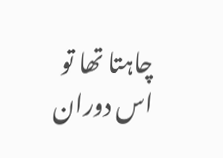چاہتا تھا تو اس دوران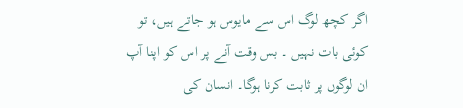اگر کچھ لوگ اس سے مایوس ہو جاتے ہیں، تو کوئی بات نہیں ۔ بس وقت آنے پر اس کو اپنا آپ ان لوگوں پر ثابت کرنا ہوگا۔ انسان کی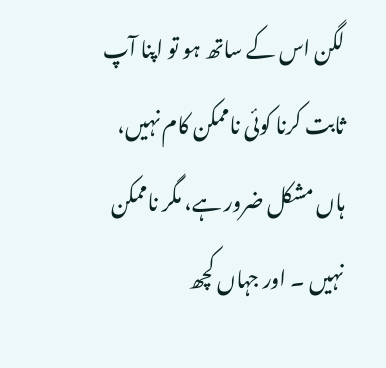لگن اس کے ساتھ ہو تو اپنا آپ ثابت کرنا کوئی ناممکن کام نہیں، ہاں مشکل ضرور ہے، مگر ناممکن نہیں ۔ اور جہاں کچھ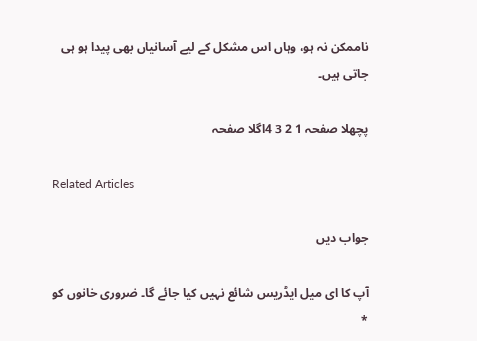ناممکن نہ ہو، وہاں اس مشکل کے لیے آسانیاں بھی پیدا ہو ہی جاتی ہیں۔

پچھلا صفحہ 1 2 3 4اگلا صفحہ

Related Articles

جواب دیں

آپ کا ای میل ایڈریس شائع نہیں کیا جائے گا۔ ضروری خانوں کو *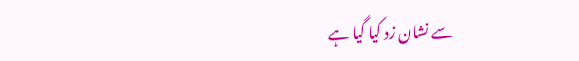سے نشان زد کیا گیا ہے